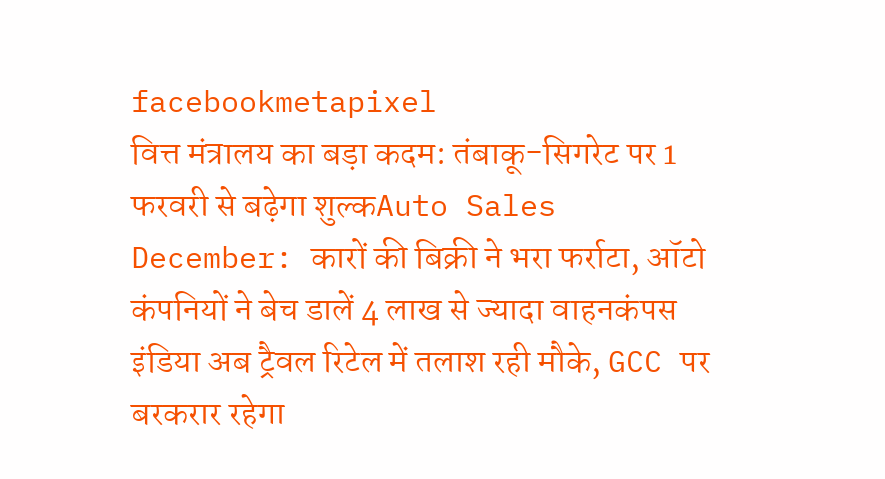facebookmetapixel
वित्त मंत्रालय का बड़ा कदम: तंबाकू-सिगरेट पर 1 फरवरी से बढ़ेगा शुल्कAuto Sales December: कारों की बिक्री ने भरा फर्राटा, ऑटो कंपनियों ने बेच डालें 4 लाख से ज्यादा वाहनकंपस इंडिया अब ट्रैवल रिटेल में तलाश रही मौके, GCC पर बरकरार रहेगा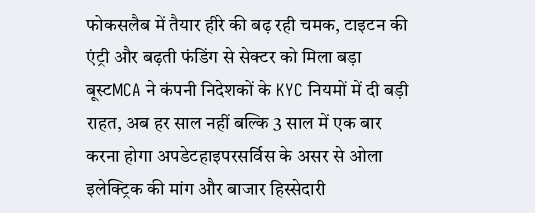फोकसलैब में तैयार हीरे की बढ़ रही चमक, टाइटन की एंट्री और बढ़ती फंडिंग से सेक्टर को मिला बड़ा बूस्टMCA ने कंपनी निदेशकों के KYC नियमों में दी बड़ी राहत, अब हर साल नहीं बल्कि 3 साल में एक बार करना होगा अपडेटहाइपरसर्विस के असर से ओला इलेक्ट्रिक की मांग और बाजार हिस्सेदारी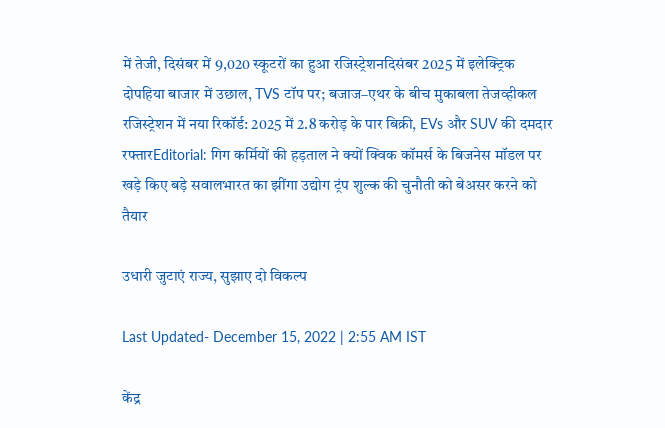में तेजी, दिसंबर में 9,020 स्कूटरों का हुआ रजिस्ट्रेशनदिसंबर 2025 में इलेक्ट्रिक दोपहिया बाजार में उछाल, TVS टॉप पर; बजाज–एथर के बीच मुकाबला तेजव्हीकल रजिस्ट्रेशन में नया रिकॉर्ड: 2025 में 2.8 करोड़ के पार बिक्री, EVs और SUV की दमदार रफ्तारEditorial: गिग कर्मियों की हड़ताल ने क्यों क्विक कॉमर्स के बिजनेस मॉडल पर खड़े किए बड़े सवालभारत का झींगा उद्योग ट्रंप शुल्क की चुनौती को बेअसर करने को तैयार

उधारी जुटाएं राज्य, सुझाए दो विकल्प

Last Updated- December 15, 2022 | 2:55 AM IST

केंद्र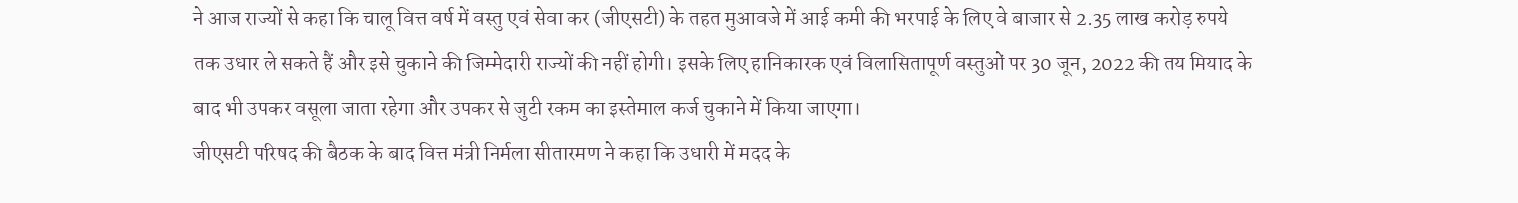ने आज राज्यों से कहा कि चालू वित्त वर्ष में वस्तु एवं सेवा कर (जीएसटी) के तहत मुआवजे में आई कमी की भरपाई के लिए वे बाजार से 2.35 लाख करोड़ रुपये तक उधार ले सकते हैं और इसे चुकाने की जिम्मेदारी राज्यों की नहीं होगी। इसके लिए हानिकारक एवं विलासितापूर्ण वस्तुओं पर 30 जून, 2022 की तय मियाद के बाद भी उपकर वसूला जाता रहेगा और उपकर से जुटी रकम का इस्तेमाल कर्ज चुकाने में किया जाएगा।
जीएसटी परिषद की बैठक के बाद वित्त मंत्री निर्मला सीतारमण ने कहा कि उधारी में मदद के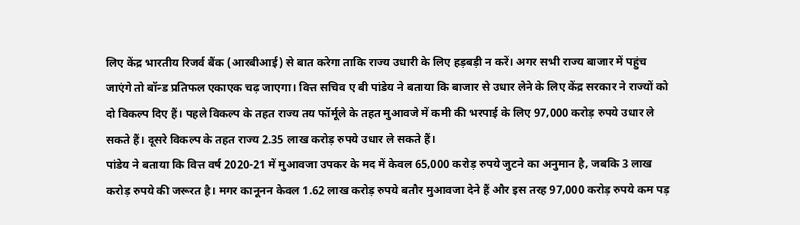लिए केंद्र भारतीय रिजर्व बैंक (आरबीआई) से बात करेगा ताकि राज्य उधारी के लिए हड़बड़ी न करें। अगर सभी राज्य बाजार में पहुंच जाएंगे तो बॉन्ड प्रतिफल एकाएक चढ़ जाएगा। वित्त सचिव ए बी पांडेय ने बताया कि बाजार से उधार लेने के लिए केंद्र सरकार ने राज्यों को दो विकल्प दिए हैं। पहले विकल्प के तहत राज्य तय फॉर्मूले के तहत मुआवजे में कमी की भरपाई के लिए 97,000 करोड़ रुपये उधार ले सकते हैं। दूसरे विकल्प के तहत राज्य 2.35 लाख करोड़ रुपये उधार ले सकते हैं।
पांडेय ने बताया कि वित्त वर्ष 2020-21 में मुआवजा उपकर के मद में केवल 65,000 करोड़ रुपये जुटने का अनुमान है, जबकि 3 लाख करोड़ रुपये की जरूरत है। मगर कानूनन केवल 1.62 लाख करोड़ रुपये बतौर मुआवजा देने हैं और इस तरह 97,000 करोड़ रुपये कम पड़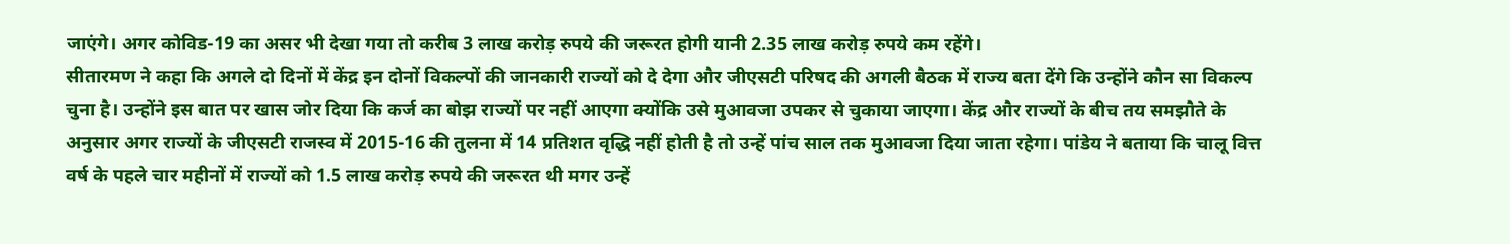जाएंगे। अगर कोविड-19 का असर भी देखा गया तो करीब 3 लाख करोड़ रुपये की जरूरत होगी यानी 2.35 लाख करोड़ रुपये कम रहेंगे।
सीतारमण ने कहा कि अगले दो दिनों में केंद्र इन दोनों विकल्पों की जानकारी राज्यों को दे देगा और जीएसटी परिषद की अगली बैठक में राज्य बता देंगे कि उन्होंने कौन सा विकल्प चुना है। उन्होंने इस बात पर खास जोर दिया कि कर्ज का बोझ राज्यों पर नहीं आएगा क्योंकि उसे मुआवजा उपकर से चुकाया जाएगा। केंद्र और राज्यों के बीच तय समझौते के अनुसार अगर राज्यों के जीएसटी राजस्व में 2015-16 की तुलना में 14 प्रतिशत वृद्धि नहीं होती है तो उन्हें पांच साल तक मुआवजा दिया जाता रहेगा। पांडेय ने बताया कि चालू वित्त वर्ष के पहले चार महीनों में राज्यों को 1.5 लाख करोड़ रुपये की जरूरत थी मगर उन्हें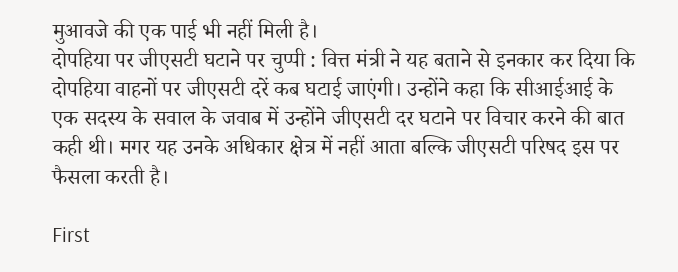मुआवजे की एक पाई भी नहीं मिली है।
दोपहिया पर जीएसटी घटाने पर चुप्पी : वित्त मंत्री ने यह बताने से इनकार कर दिया कि दोपहिया वाहनों पर जीएसटी दरें कब घटाई जाएंगी। उन्होंने कहा कि सीआईआई के एक सदस्य के सवाल के जवाब में उन्होंने जीएसटी दर घटाने पर विचार करने की बात कही थी। मगर यह उनके अधिकार क्षेत्र में नहीं आता बल्कि जीएसटी परिषद इस पर फैसला करती है।

First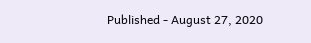Published - August 27, 2020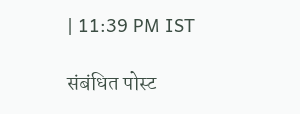| 11:39 PM IST

संबंधित पोस्ट